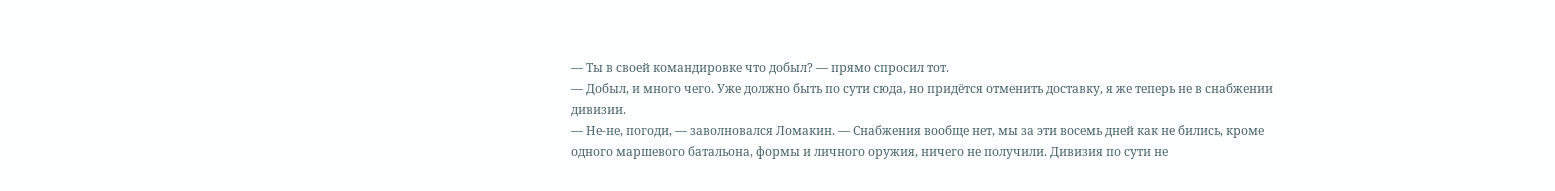— Ты в своей командировке что добыл? — прямо спросил тот.
— Добыл, и много чего. Уже должно быть по сути сюда, но придётся отменить доставку, я же теперь не в снабжении дивизии.
— Не-не, погоди, — заволновался Ломакин. — Снабжения вообще нет, мы за эти восемь дней как не бились, кроме одного маршевого батальона, формы и личного оружия, ничего не получили. Дивизия по сути не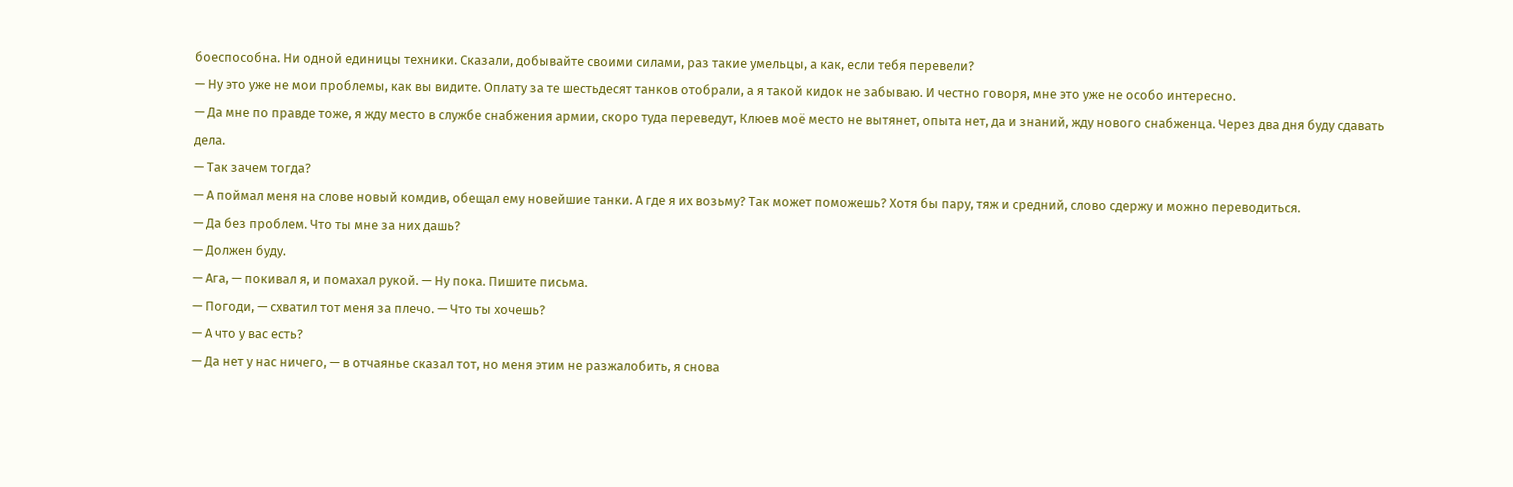боеспособна. Ни одной единицы техники. Сказали, добывайте своими силами, раз такие умельцы, а как, если тебя перевели?
— Ну это уже не мои проблемы, как вы видите. Оплату за те шестьдесят танков отобрали, а я такой кидок не забываю. И честно говоря, мне это уже не особо интересно.
— Да мне по правде тоже, я жду место в службе снабжения армии, скоро туда переведут, Клюев моё место не вытянет, опыта нет, да и знаний, жду нового снабженца. Через два дня буду сдавать дела.
— Так зачем тогда?
— А поймал меня на слове новый комдив, обещал ему новейшие танки. А где я их возьму? Так может поможешь? Хотя бы пару, тяж и средний, слово сдержу и можно переводиться.
— Да без проблем. Что ты мне за них дашь?
— Должен буду.
— Ага, — покивал я, и помахал рукой. — Ну пока. Пишите письма.
— Погоди, — схватил тот меня за плечо. — Что ты хочешь?
— А что у вас есть?
— Да нет у нас ничего, — в отчаянье сказал тот, но меня этим не разжалобить, я снова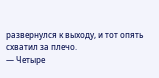развернулся к выходу, и тот опять схватил за плечо.
— Четыре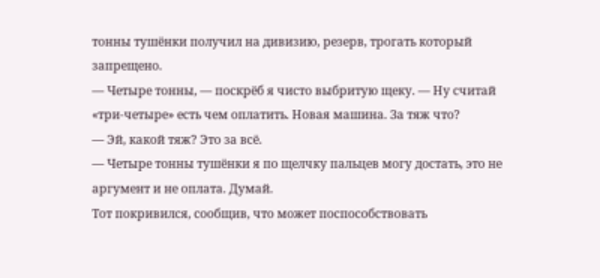тонны тушёнки получил на дивизию, резерв, трогать который запрещено.
— Четыре тонны, — поскрёб я чисто выбритую щеку. — Ну считай «три-четыре» есть чем оплатить. Новая машина. За тяж что?
— Эй, какой тяж? Это за всё.
— Четыре тонны тушёнки я по щелчку пальцев могу достать, это не аргумент и не оплата. Думай.
Тот покривился, сообщив, что может поспособствовать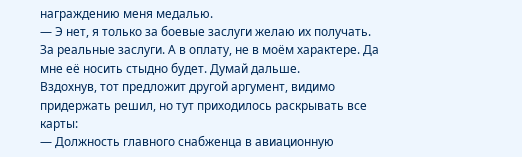награждению меня медалью.
— Э нет, я только за боевые заслуги желаю их получать. За реальные заслуги. А в оплату, не в моём характере. Да мне её носить стыдно будет. Думай дальше.
Вздохнув, тот предложит другой аргумент, видимо придержать решил, но тут приходилось раскрывать все карты:
— Должность главного снабженца в авиационную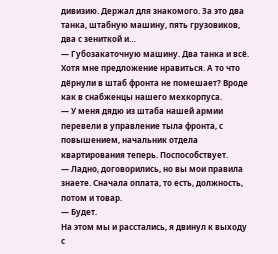дивизию. Держал для знакомого. За это два танка, штабную машину, пять грузовиков, два с зениткой и…
— Губозакаточную машину. Два танка и всё. Хотя мне предложение нравиться. А то что дёрнули в штаб фронта не помешает? Вроде как в снабженцы нашего мехкорпуса.
— У меня дядю из штаба нашей армии перевели в управление тыла фронта, с повышением, начальник отдела квартирования теперь. Поспособствует.
— Ладно, договорились, но вы мои правила знаете. Сначала оплата, то есть, должность, потом и товар.
— Будет.
На этом мы и расстались, я двинул к выходу с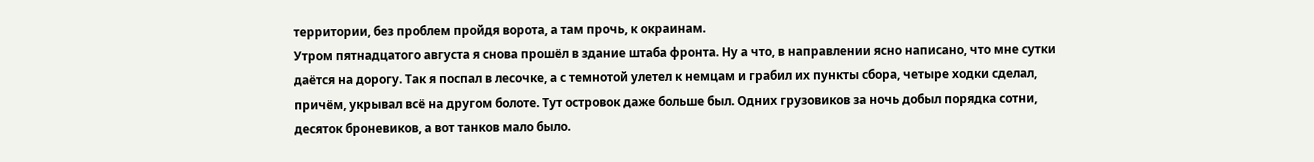территории, без проблем пройдя ворота, а там прочь, к окраинам.
Утром пятнадцатого августа я снова прошёл в здание штаба фронта. Ну а что, в направлении ясно написано, что мне сутки даётся на дорогу. Так я поспал в лесочке, а с темнотой улетел к немцам и грабил их пункты сбора, четыре ходки сделал, причём, укрывал всё на другом болоте. Тут островок даже больше был. Одних грузовиков за ночь добыл порядка сотни, десяток броневиков, а вот танков мало было.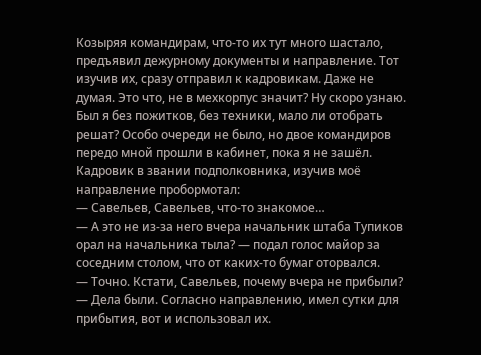Козыряя командирам, что-то их тут много шастало, предъявил дежурному документы и направление. Тот изучив их, сразу отправил к кадровикам. Даже не думая. Это что, не в мехкорпус значит? Ну скоро узнаю. Был я без пожитков, без техники, мало ли отобрать решат? Особо очереди не было, но двое командиров передо мной прошли в кабинет, пока я не зашёл. Кадровик в звании подполковника, изучив моё направление пробормотал:
— Савельев, Савельев, что-то знакомое…
— А это не из-за него вчера начальник штаба Тупиков орал на начальника тыла? — подал голос майор за соседним столом, что от каких-то бумаг оторвался.
— Точно. Кстати, Савельев, почему вчера не прибыли?
— Дела были. Согласно направлению, имел сутки для прибытия, вот и использовал их.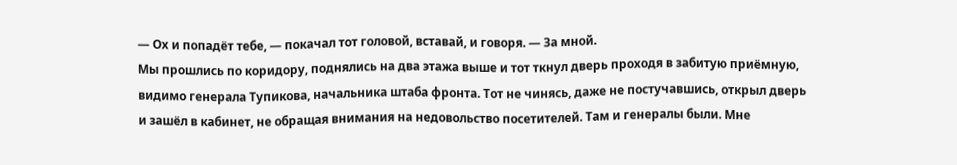— Ох и попадёт тебе, — покачал тот головой, вставай, и говоря. — За мной.
Мы прошлись по коридору, поднялись на два этажа выше и тот ткнул дверь проходя в забитую приёмную, видимо генерала Тупикова, начальника штаба фронта. Тот не чинясь, даже не постучавшись, открыл дверь и зашёл в кабинет, не обращая внимания на недовольство посетителей. Там и генералы были. Мне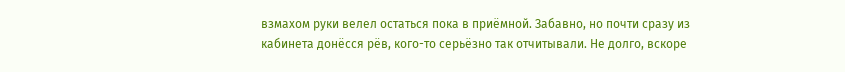взмахом руки велел остаться пока в приёмной. Забавно, но почти сразу из кабинета донёсся рёв, кого-то серьёзно так отчитывали. Не долго, вскоре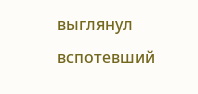выглянул вспотевший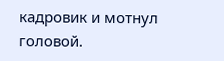кадровик и мотнул головой.